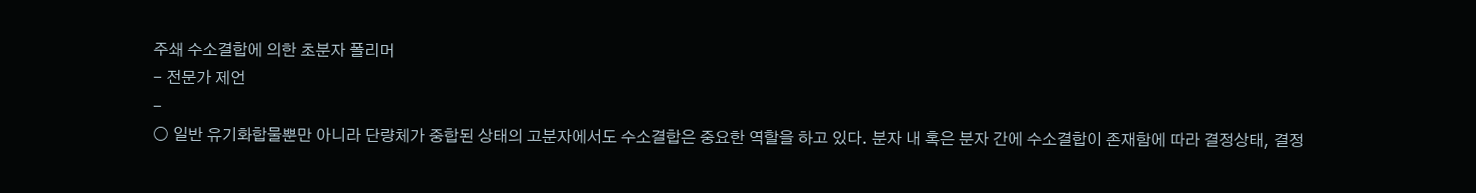주쇄 수소결합에 의한 초분자 폴리머
- 전문가 제언
-
○ 일반 유기화합물뿐만 아니라 단량체가 중합된 상태의 고분자에서도 수소결합은 중요한 역할을 하고 있다. 분자 내 혹은 분자 간에 수소결합이 존재함에 따라 결정상태, 결정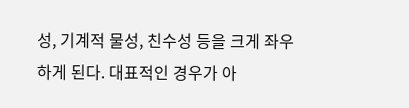성, 기계적 물성, 친수성 등을 크게 좌우하게 된다. 대표적인 경우가 아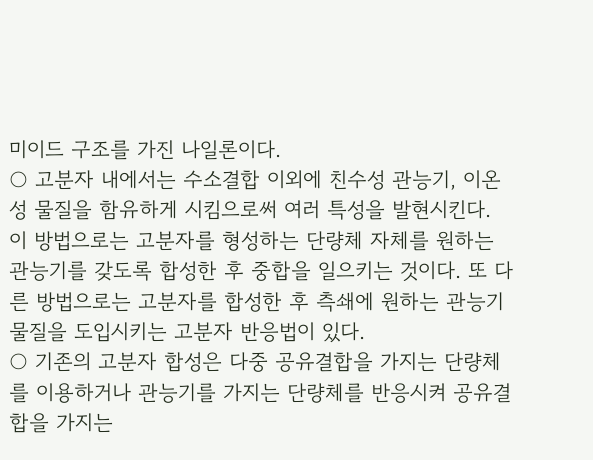미이드 구조를 가진 나일론이다.
○ 고분자 내에서는 수소결합 이외에 친수성 관능기, 이온성 물질을 함유하게 시킴으로써 여러 특성을 발현시킨다. 이 방법으로는 고분자를 형성하는 단량체 자체를 원하는 관능기를 갖도록 합성한 후 중합을 일으키는 것이다. 또 다른 방법으로는 고분자를 합성한 후 측쇄에 원하는 관능기 물질을 도입시키는 고분자 반응법이 있다.
○ 기존의 고분자 합성은 다중 공유결합을 가지는 단량체를 이용하거나 관능기를 가지는 단량체를 반응시켜 공유결합을 가지는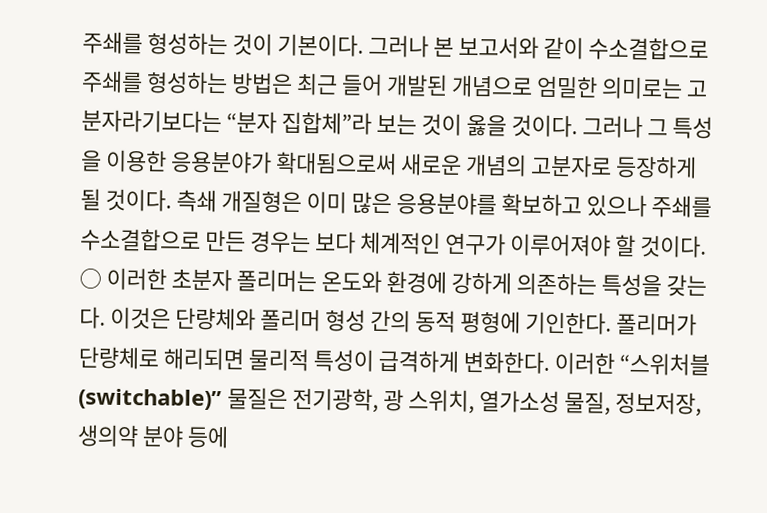주쇄를 형성하는 것이 기본이다. 그러나 본 보고서와 같이 수소결합으로 주쇄를 형성하는 방법은 최근 들어 개발된 개념으로 엄밀한 의미로는 고분자라기보다는 “분자 집합체”라 보는 것이 옳을 것이다. 그러나 그 특성을 이용한 응용분야가 확대됨으로써 새로운 개념의 고분자로 등장하게 될 것이다. 측쇄 개질형은 이미 많은 응용분야를 확보하고 있으나 주쇄를 수소결합으로 만든 경우는 보다 체계적인 연구가 이루어져야 할 것이다.
○ 이러한 초분자 폴리머는 온도와 환경에 강하게 의존하는 특성을 갖는다. 이것은 단량체와 폴리머 형성 간의 동적 평형에 기인한다. 폴리머가 단량체로 해리되면 물리적 특성이 급격하게 변화한다. 이러한 “스위처블(switchable)” 물질은 전기광학, 광 스위치, 열가소성 물질, 정보저장, 생의약 분야 등에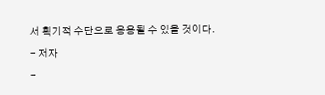서 획기적 수단으로 응용될 수 있을 것이다.
- 저자
-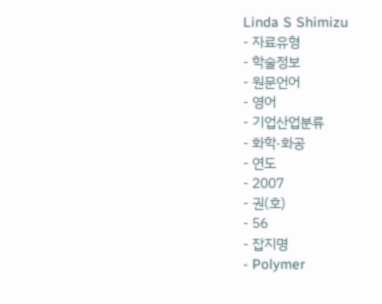Linda S Shimizu
- 자료유형
- 학술정보
- 원문언어
- 영어
- 기업산업분류
- 화학·화공
- 연도
- 2007
- 권(호)
- 56
- 잡지명
- Polymer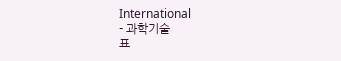International
- 과학기술
표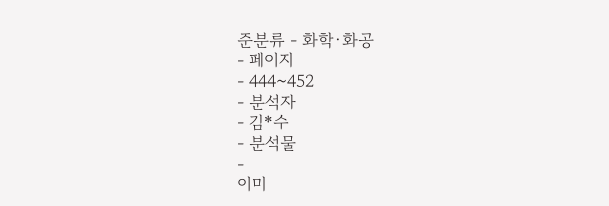준분류 - 화학·화공
- 페이지
- 444~452
- 분석자
- 김*수
- 분석물
-
이미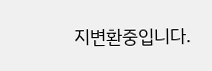지변환중입니다.